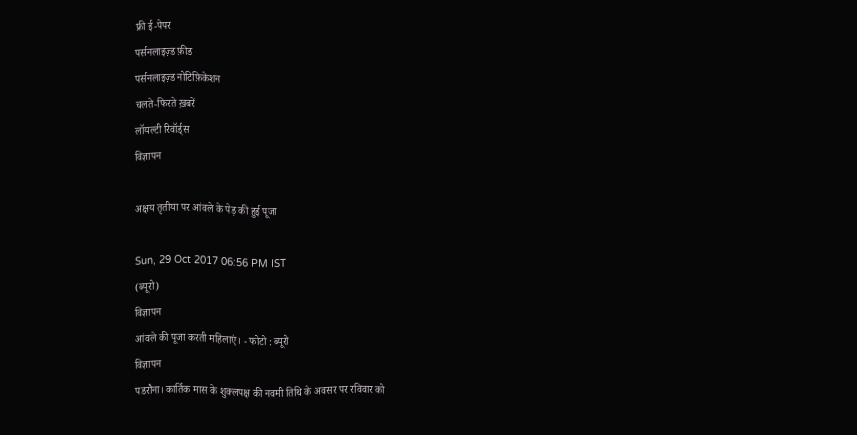फ्री ई-पेपर
पर्सनलाइज़्ड फ़ीड
पर्सनलाइज़्ड नोटिफ़िकेशन
चलते-फिरते ख़बरें
लॉयल्टी रिवॉर्ड्स
विज्ञापन

अक्षय तृतीया पर आंवले के पेड़ की हुई पूजा

Sun, 29 Oct 2017 06:56 PM IST
(ब्यूरो)
विज्ञापन
आंवले की पूजा करती म‌‌हिलाएं। - फोटो : ब्यूरो
विज्ञापन
पडरौना। कार्तिक मास के शुक्लपक्ष की नवमी तिथि के अवसर पर रविवार को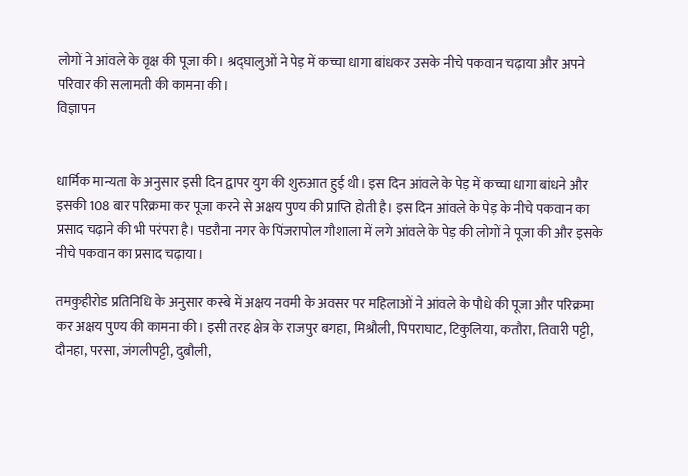लोगों ने आंवले के वृक्ष की पूजा की। श्रद्घालुओं ने पेड़ में कच्चा धागा बांधकर उसके नीचे पकवान चढ़ाया और अपने परिवार की सलामती की कामना की।
विज्ञापन


धार्मिक मान्यता के अनुसार इसी दिन द्वापर युग की शुरुआत हुई थी। इस दिन आंवले के पेड़ में कच्चा धागा बांधने और इसकी 108 बार परिक्रमा कर पूजा करने से अक्षय पुण्य की प्राप्ति होती है। इस दिन आंवले के पेड़ के नीचे पकवान का प्रसाद चढ़ाने की भी परंपरा है। पडरौना नगर के पिंजरापोल गौशाला में लगे आंवले के पेड़ की लोगों ने पूजा की और इसके नीचे पकवान का प्रसाद चढ़ाया।

तमकुहीरोड प्रतिनिधि के अनुसार कस्बे में अक्षय नवमी के अवसर पर महिलाओं ने आंवले के पौधे की पूजा और परिक्रमा कर अक्षय पुण्य की कामना की। इसी तरह क्षेत्र के राजपुर बगहा, मिश्रौली, पिपराघाट, टिकुलिया, कतौरा, तिवारी पट्टी, दौनहा, परसा, जंगलीपट्टी, दुबौली,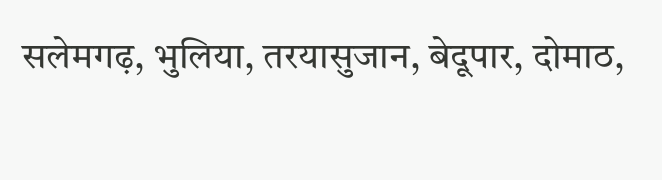सलेमगढ़, भुलिया, तरयासुजान, बेदूपार, दोमाठ,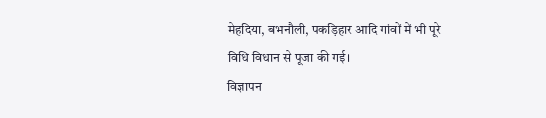मेहदिया, बभनौली, पकड़िहार आदि गांवों में भी पूरे विधि विधान से पूजा की गई।
विज्ञापन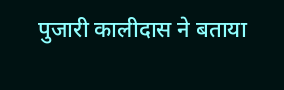पुजारी कालीदास ने बताया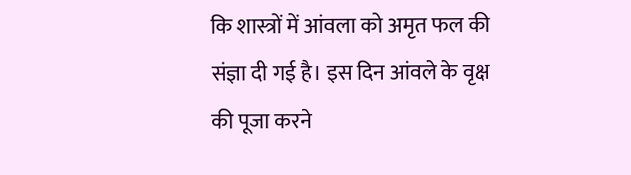कि शास्त्रों में आंवला को अमृत फल की संज्ञा दी गई है। इस दिन आंवले के वृक्ष की पूजा करने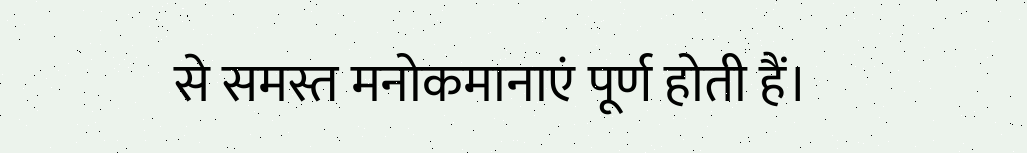से समस्त मनोकमानाएं पूर्ण होती हैं।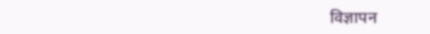विज्ञापन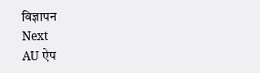विज्ञापन
Next
AU ऐप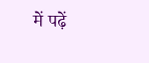में पढ़ें